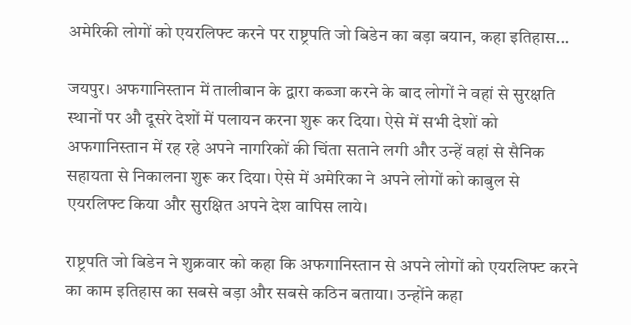अमेरिकी लोगों को एयरलिफ्ट करने पर राष्ट्रपति जो बिडेन का बड़ा बयान, कहा इतिहास...

जयपुर। अफगानिस्तान में तालीबान के द्वारा कब्जा करने के बाद लोगों ने वहां से सुरक्षति स्थानों पर औ दूसरे देशों में पलायन करना शुरू कर दिया। ऐसे में सभी देशों को अफगानिस्तान में रह रहे अपने नागरिकों की चिंता सताने लगी और उन्हें वहां से सैनिक सहायता से निकालना शुरू कर दिया। ऐसे में अमेरिका ने अपने लोगों को काबुल से एयरलिफ्ट किया और सुरक्षित अपने देश वापिस लाये।

राष्ट्रपति जो बिडेन ने शुक्रवार को कहा कि अफगानिस्तान से अपने लोगों को एयरलिफ्ट करने का काम इतिहास का सबसे बड़ा और सबसे कठिन बताया। उन्होंने कहा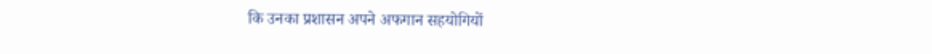कि उनका प्रशासन अपने अफगान सहयोगियों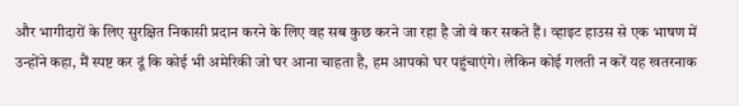और भागीदारों के लिए सुरक्षित निकासी प्रदान करने के लिए वह सब कुछ करने जा रहा है जो वे कर सकते हैं। व्हाइट हाउस से एक भाषण में उन्होंने कहा, मैं स्पष्ट कर दूं कि कोई भी अमेरिकी जो घर आना चाहता है, हम आपको घर पहुंचाएंगे। लेकिन कोई गलती न करें यह खतरनाक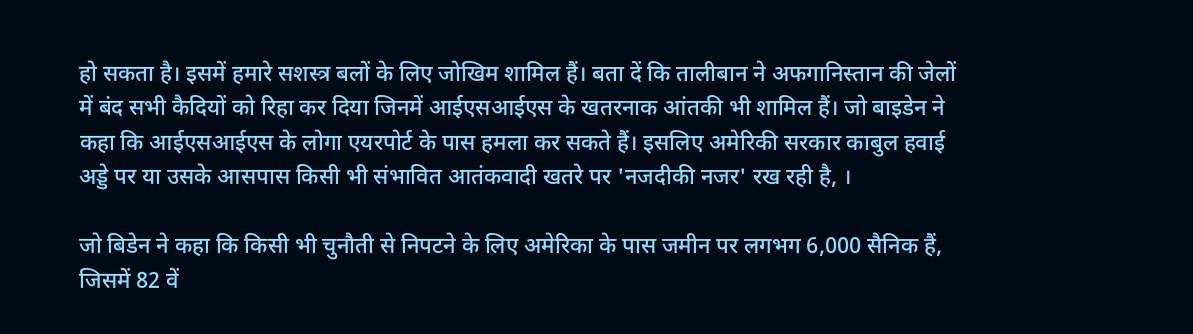हो सकता है। इसमें हमारे सशस्त्र बलों के लिए जोखिम शामिल हैं। बता दें कि तालीबान ने अफगानिस्तान की जेलों में बंद सभी कैदियों को रिहा कर दिया जिनमें आईएसआईएस के खतरनाक आंतकी भी शामिल हैं। जो बाइडेन ने कहा कि आईएसआईएस के लोगा एयरपोर्ट के पास हमला कर सकते हैं। इसलिए अमेरिकी सरकार काबुल हवाई अड्डे पर या उसके आसपास किसी भी संभावित आतंकवादी खतरे पर 'नजदीकी नजर' रख रही है, ।

जो बिडेन ने कहा कि किसी भी चुनौती से निपटने के लिए अमेरिका के पास जमीन पर लगभग 6,000 सैनिक हैं, जिसमें 82 वें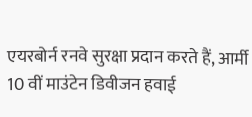एयरबोर्न रनवे सुरक्षा प्रदान करते हैं, आर्मी 10 वीं माउंटेन डिवीजन हवाई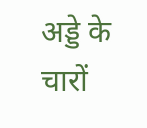अड्डे के चारों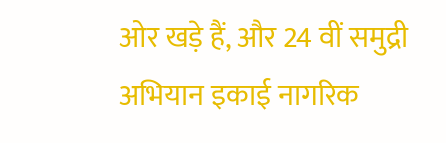ओर खड़े हैं, और 24 वीं समुद्री अभियान इकाई नागरिक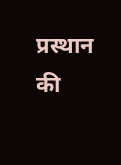प्रस्थान की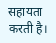सहायता करती है।